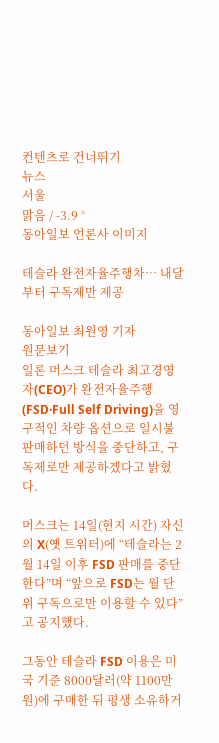컨텐츠로 건너뛰기
뉴스
서울
맑음 / -3.9 °
동아일보 언론사 이미지

테슬라 완전자율주행차… 내달부터 구독제만 제공

동아일보 최원영 기자
원문보기
일론 머스크 테슬라 최고경영자(CEO)가 완전자율주행(FSD·Full Self Driving)을 영구적인 차량 옵션으로 일시불 판매하던 방식을 중단하고, 구독제로만 제공하겠다고 밝혔다.

머스크는 14일(현지 시간) 자신의 X(옛 트위터)에 “테슬라는 2월 14일 이후 FSD 판매를 중단한다”며 “앞으로 FSD는 월 단위 구독으로만 이용할 수 있다”고 공지했다.

그동안 테슬라 FSD 이용은 미국 기준 8000달러(약 1100만 원)에 구매한 뒤 평생 소유하거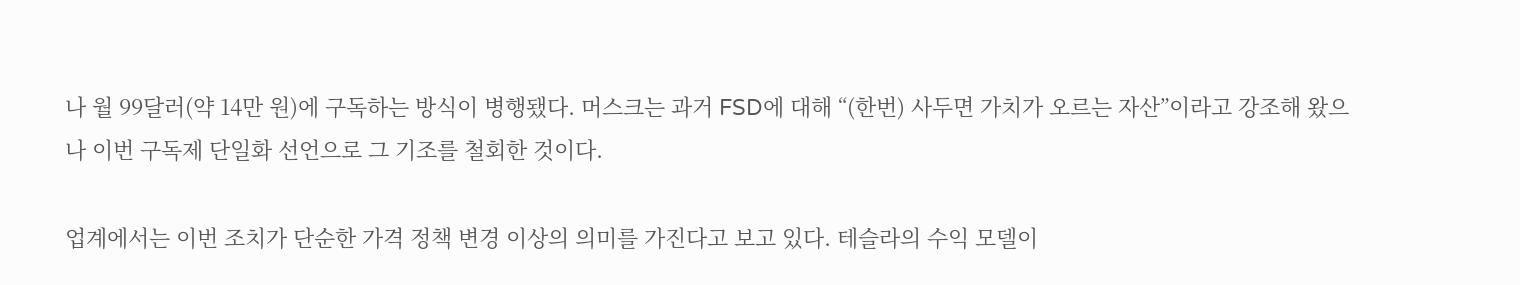나 월 99달러(약 14만 원)에 구독하는 방식이 병행됐다. 머스크는 과거 FSD에 대해 “(한번) 사두면 가치가 오르는 자산”이라고 강조해 왔으나 이번 구독제 단일화 선언으로 그 기조를 철회한 것이다.

업계에서는 이번 조치가 단순한 가격 정책 변경 이상의 의미를 가진다고 보고 있다. 테슬라의 수익 모델이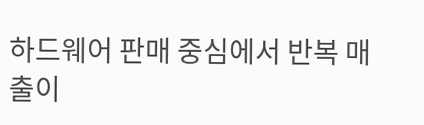하드웨어 판매 중심에서 반복 매출이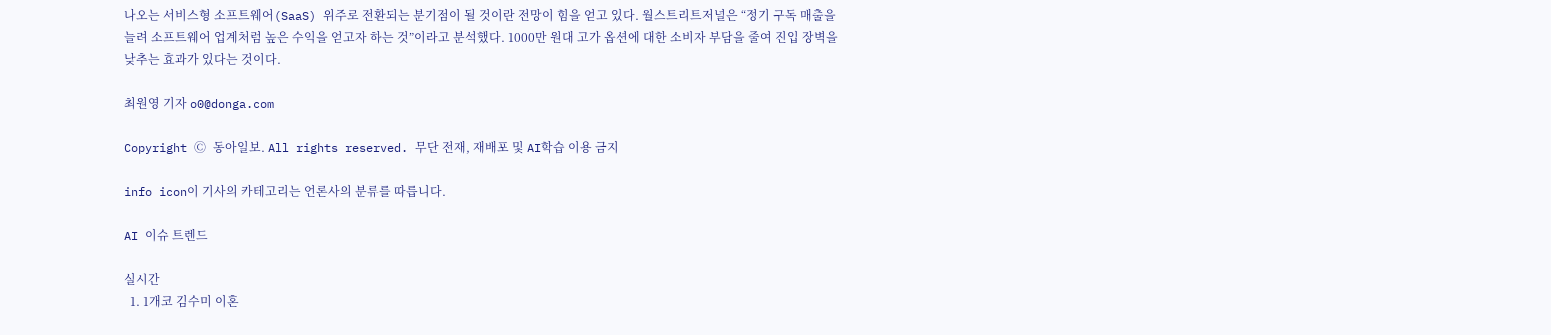나오는 서비스형 소프트웨어(SaaS) 위주로 전환되는 분기점이 될 것이란 전망이 힘을 얻고 있다. 월스트리트저널은 “정기 구독 매출을 늘려 소프트웨어 업계처럼 높은 수익을 얻고자 하는 것”이라고 분석했다. 1000만 원대 고가 옵션에 대한 소비자 부담을 줄여 진입 장벽을 낮추는 효과가 있다는 것이다.

최원영 기자 o0@donga.com

Copyright Ⓒ 동아일보. All rights reserved. 무단 전재, 재배포 및 AI학습 이용 금지

info icon이 기사의 카테고리는 언론사의 분류를 따릅니다.

AI 이슈 트렌드

실시간
  1. 1개코 김수미 이혼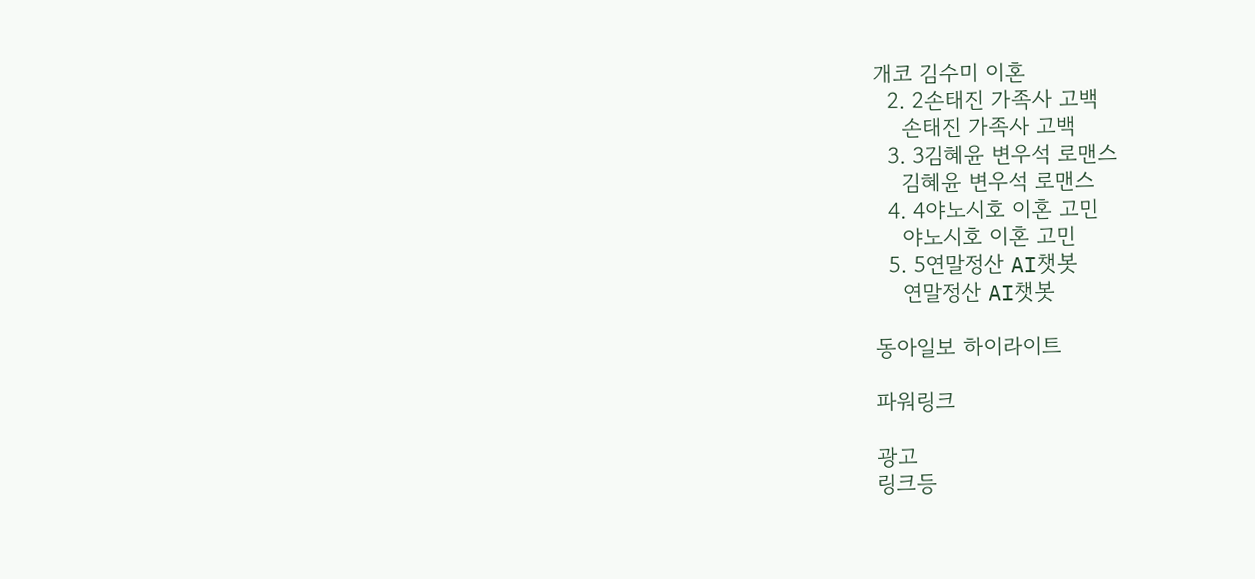개코 김수미 이혼
  2. 2손태진 가족사 고백
    손태진 가족사 고백
  3. 3김혜윤 변우석 로맨스
    김혜윤 변우석 로맨스
  4. 4야노시호 이혼 고민
    야노시호 이혼 고민
  5. 5연말정산 AI챗봇
    연말정산 AI챗봇

동아일보 하이라이트

파워링크

광고
링크등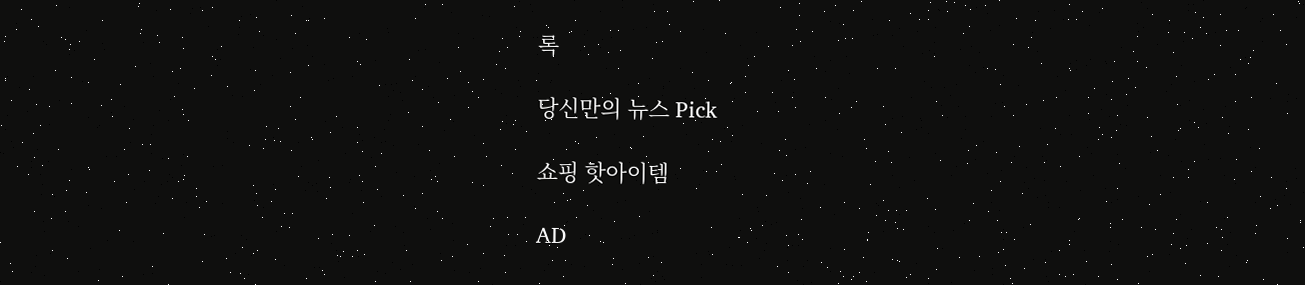록

당신만의 뉴스 Pick

쇼핑 핫아이템

AD